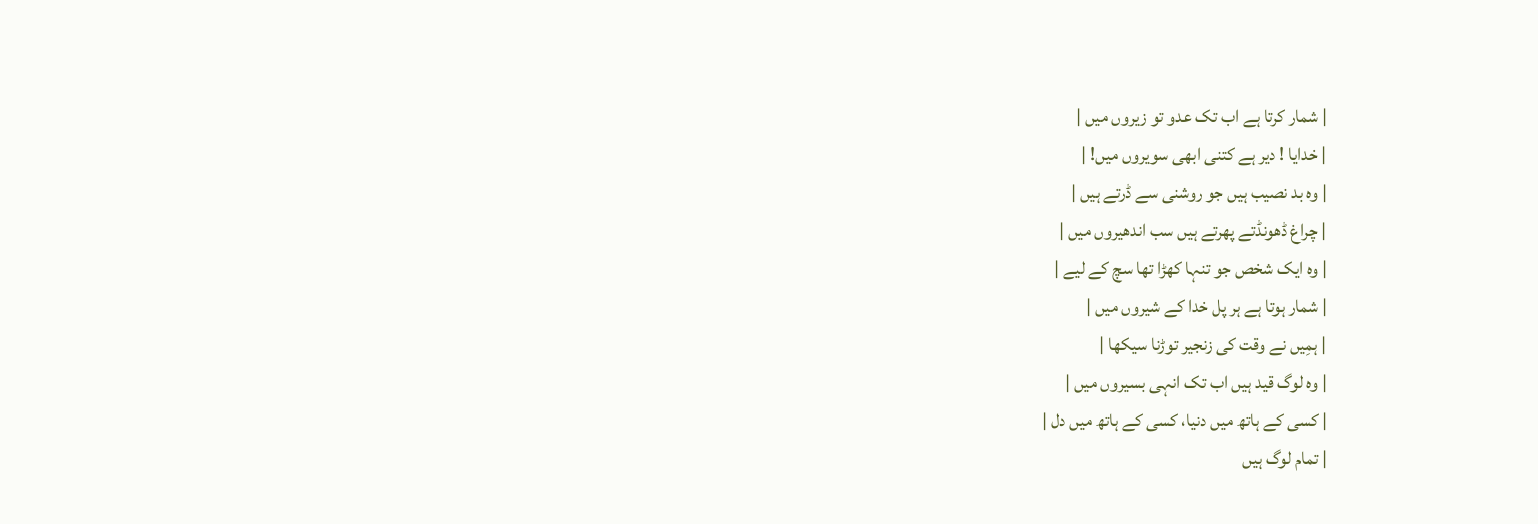| شمار کرتا ہے اب تک عدو تو زیروں میں |
| خدایا ! دیر ہے کتنی ابھی سویروں میں! |
| وہ بد نصیب ہیں جو روشنی سے ڈرتے ہیں |
| چراغ ڈھونڈتے پھرتے ہیں سب اندھیروں میں |
| وہ ایک شخص جو تنہا کھڑا تھا سچ کے لیے |
| شمار ہوتا ہے ہر پل خدا کے شیروں میں |
| ہمِیں نے وقت کی زنجیر توڑنا سیکھا |
| وہ لوگ قید ہیں اب تک انہی بسیروں میں |
| کسی کے ہاتھ میں دنیا، کسی کے ہاتھ میں دل |
| تمام لوگ ہیں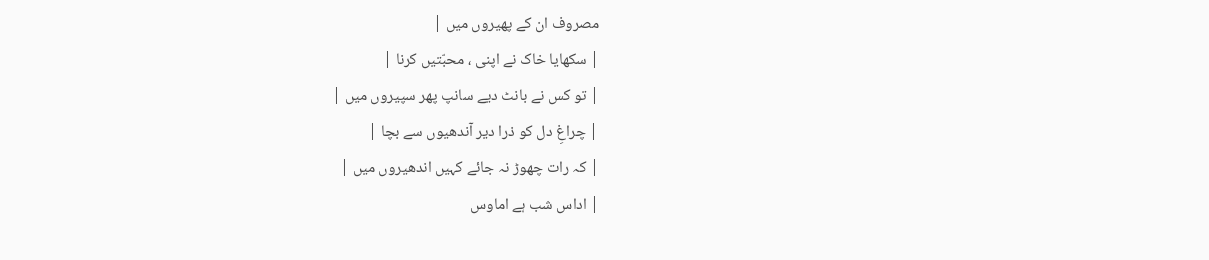مصروف ان کے پھیروں میں |
| سکھایا خاک نے اپنی ، محبّتیں کرنا |
| تو کس نے بانٹ دیے سانپ پھر سپیروں میں |
| چراغِ دل کو ذرا دیر آندھیوں سے بچا |
| کہ رات چھوڑ نہ جائے کہیں اندھیروں میں |
| اداس شب ہے اماوس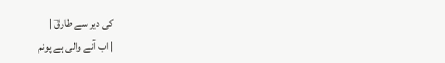کی دیر سے طارقؔ |
| اب آنے والی ہے پونم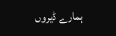ہمارے ڈیروں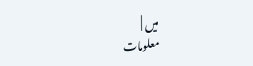میں |
معلومات